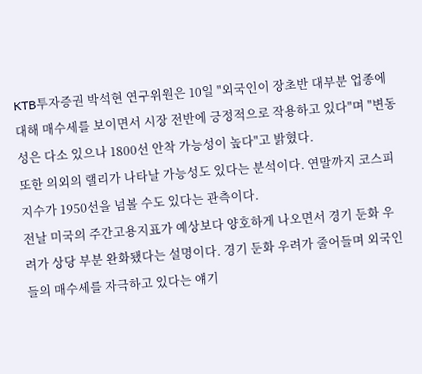KTB투자증권 박석현 연구위원은 10일 "외국인이 장초반 대부분 업종에 대해 매수세를 보이면서 시장 전반에 긍정적으로 작용하고 있다"며 "변동성은 다소 있으나 1800선 안착 가능성이 높다"고 밝혔다.
또한 의외의 랠리가 나타날 가능성도 있다는 분석이다. 연말까지 코스피 지수가 1950선을 넘볼 수도 있다는 관측이다.
전날 미국의 주간고용지표가 예상보다 양호하게 나오면서 경기 둔화 우려가 상당 부분 완화됐다는 설명이다. 경기 둔화 우려가 줄어들며 외국인들의 매수세를 자극하고 있다는 얘기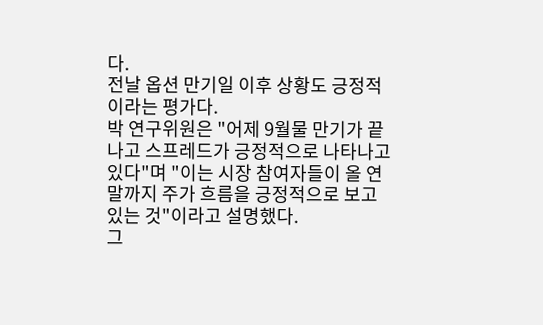다.
전날 옵션 만기일 이후 상황도 긍정적이라는 평가다.
박 연구위원은 "어제 9월물 만기가 끝나고 스프레드가 긍정적으로 나타나고 있다"며 "이는 시장 참여자들이 올 연말까지 주가 흐름을 긍정적으로 보고 있는 것"이라고 설명했다.
그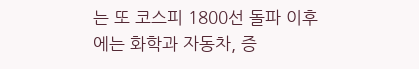는 또 코스피 1800선 돌파 이후에는 화학과 자동차, 증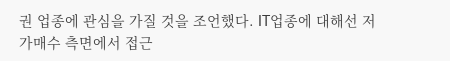권 업종에 관심을 가질 것을 조언했다. IT업종에 대해선 저가매수 측면에서 접근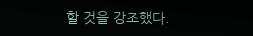할 것을 강조했다.